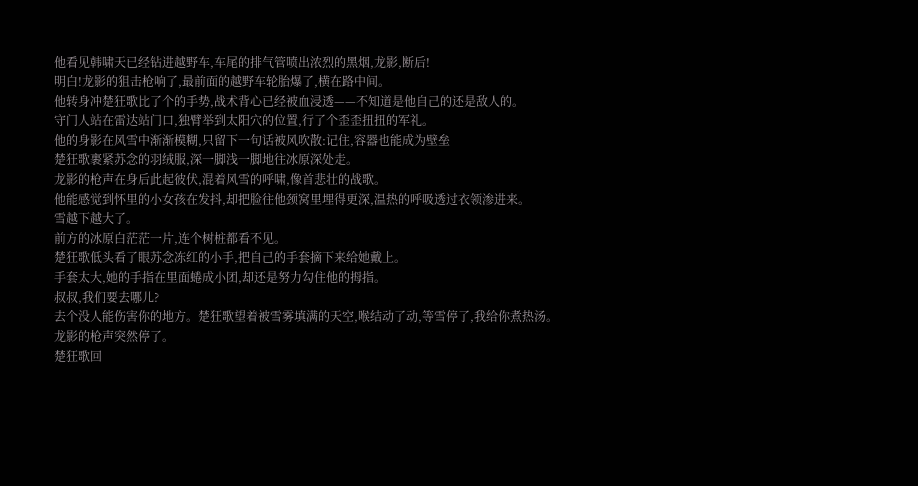他看见韩啸天已经钻进越野车,车尾的排气管喷出浓烈的黑烟,龙影,断后!
明白!龙影的狙击枪响了,最前面的越野车轮胎爆了,横在路中间。
他转身冲楚狂歌比了个的手势,战术背心已经被血浸透——不知道是他自己的还是敌人的。
守门人站在雷达站门口,独臂举到太阳穴的位置,行了个歪歪扭扭的军礼。
他的身影在风雪中渐渐模糊,只留下一句话被风吹散:记住,容器也能成为壁垒
楚狂歌裹紧苏念的羽绒服,深一脚浅一脚地往冰原深处走。
龙影的枪声在身后此起彼伏,混着风雪的呼啸,像首悲壮的战歌。
他能感觉到怀里的小女孩在发抖,却把脸往他颈窝里埋得更深,温热的呼吸透过衣领渗进来。
雪越下越大了。
前方的冰原白茫茫一片,连个树桩都看不见。
楚狂歌低头看了眼苏念冻红的小手,把自己的手套摘下来给她戴上。
手套太大,她的手指在里面蜷成小团,却还是努力勾住他的拇指。
叔叔,我们要去哪儿?
去个没人能伤害你的地方。楚狂歌望着被雪雾填满的天空,喉结动了动,等雪停了,我给你煮热汤。
龙影的枪声突然停了。
楚狂歌回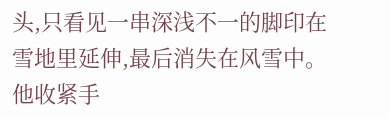头,只看见一串深浅不一的脚印在雪地里延伸,最后消失在风雪中。
他收紧手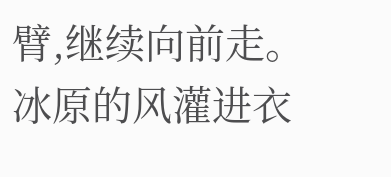臂,继续向前走。
冰原的风灌进衣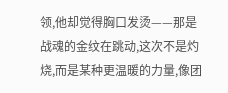领,他却觉得胸口发烫——那是战魂的金纹在跳动,这次不是灼烧,而是某种更温暖的力量,像团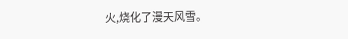火,烧化了漫天风雪。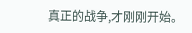真正的战争,才刚刚开始。